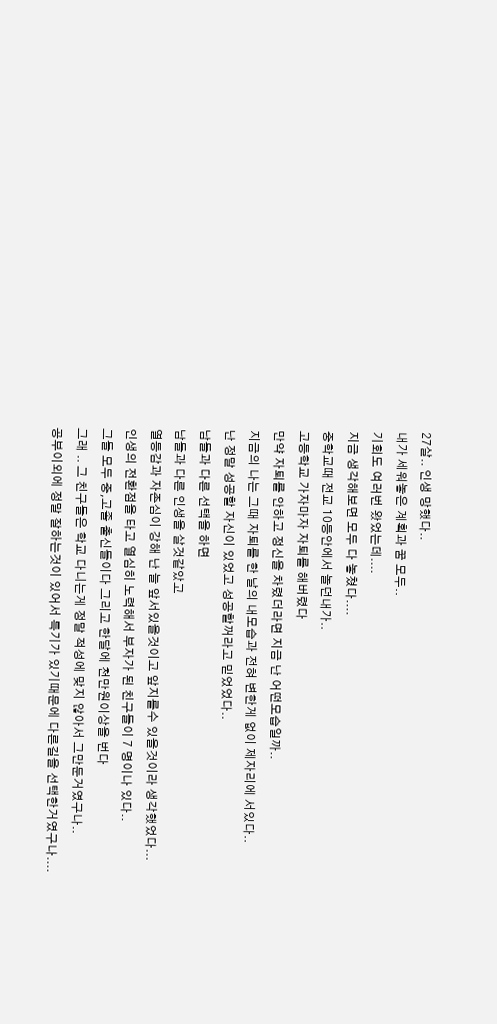27살.. 인생 망했다..
내가 세워놓은 계획과 꿈 모두..
기회도 여러번 왔었는데....
지금 생각해보면 모두 다 놓쳤다....
중학교때 전교 10등안에서 놀던내가..
고등학교 가자마자 자퇴를 해버렸다
만약 자퇴를 안하고 정신을 차렸더라면 지금 난 어떤모습일까..
지금의 나는 그때 자퇴를 한 날의 내모습과 전혀 변한게 없이 제자리에 서있다..
난 정말 성공할 자신이 있었고 성공할꺼라고 믿었었다..
남들과 다른 선택을 하면
남들과 다른 인생을 살것같았고
열등감과 자존심이 강해 난 늘 앞서있을것이고 앞지를수 있을것이라 생각했었다...
인생의 전환점을 타고 열심히 노력해서 부자가 된 친구들이 7 명이나 있다..
그들 모두 중,고졸 출신들이다 그리고 한달에 천만원이상을 번다
그래 .. 그 친구들은 학교 다니는게 정말 적성에 맞지 않아서 그만둔거였구나..
공부이외에 정말 잘하는것이 있어서 특기가 있기때문에 다른길을 선택한거였구나....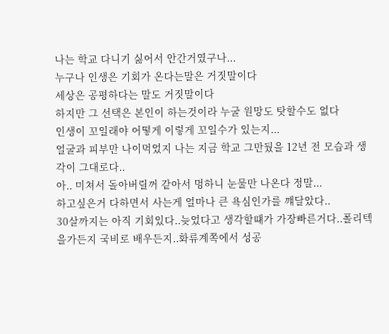나는 학교 다니기 싫어서 안간거였구나...
누구나 인생은 기회가 온다는말은 거짓말이다
세상은 공평하다는 말도 거짓말이다
하지만 그 선택은 본인이 하는것이라 누굴 원망도 탓할수도 없다
인생이 꼬일래야 어떻게 이렇게 꼬일수가 있는지...
얼굴과 피부만 나이먹었지 나는 지금 학교 그만뒀을 12년 전 모습과 생각이 그대로다..
아.. 미쳐서 돌아버릴꺼 같아서 멍하니 눈물만 나온다 정말...
하고싶은거 다하면서 사는게 얼마나 큰 욕심인가를 꺠달았다..
30살까지는 아직 기회있다..늦었다고 생각할떄가 가장빠른거다..폴리텍을가든지 국비로 배우든지..화류계쪽에서 성공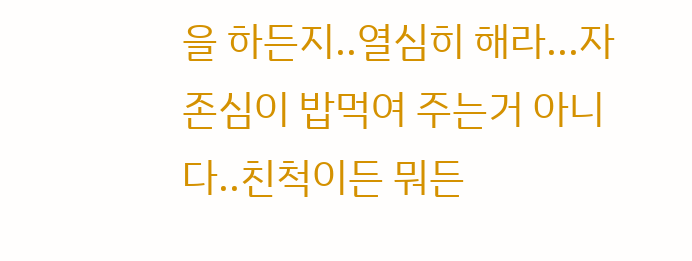을 하든지..열심히 해라...자존심이 밥먹여 주는거 아니다..친척이든 뭐든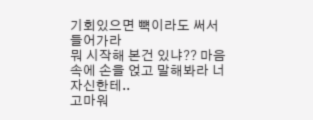기회있으면 뺵이라도 써서 들어가라
뭐 시작해 본건 있냐?? 마음속에 손을 얹고 말해봐라 너 자신한테..
고마워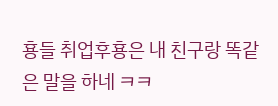횽들 취업후횽은 내 친구랑 똑같은 말을 하네 ㅋㅋ